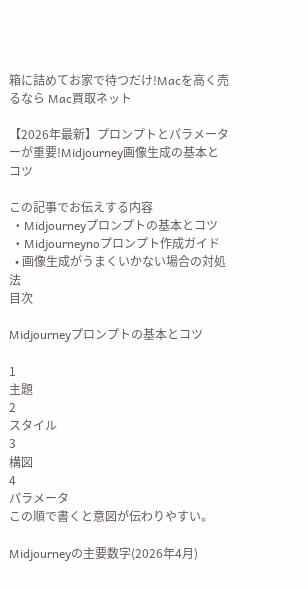箱に詰めてお家で待つだけ!Macを高く売るなら Mac買取ネット

【2026年最新】プロンプトとパラメーターが重要!Midjourney画像生成の基本とコツ

この記事でお伝えする内容
  • Midjourneyプロンプトの基本とコツ
  • Midjourneynoプロンプト作成ガイド
  • 画像生成がうまくいかない場合の対処法
目次

Midjourneyプロンプトの基本とコツ

1
主題
2
スタイル
3
構図
4
パラメータ
この順で書くと意図が伝わりやすい。

Midjourneyの主要数字(2026年4月)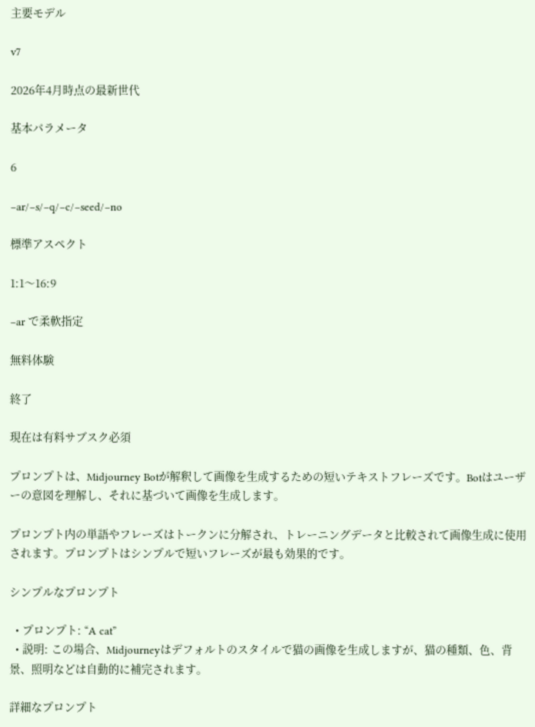主要モデル

v7

2026年4月時点の最新世代

基本パラメータ

6

–ar/–s/–q/–c/–seed/–no

標準アスペクト

1:1〜16:9

–ar で柔軟指定

無料体験

終了

現在は有料サブスク必須

プロンプトは、Midjourney Botが解釈して画像を生成するための短いテキストフレーズです。Botはユーザーの意図を理解し、それに基づいて画像を生成します。

プロンプト内の単語やフレーズはトークンに分解され、トレーニングデータと比較されて画像生成に使用されます。プロンプトはシンプルで短いフレーズが最も効果的です。

シンプルなプロンプト

  • プロンプト: “A cat”
  • 説明: この場合、Midjourneyはデフォルトのスタイルで猫の画像を生成しますが、猫の種類、色、背景、照明などは自動的に補完されます。

詳細なプロンプト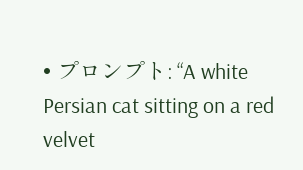• プロンプト: “A white Persian cat sitting on a red velvet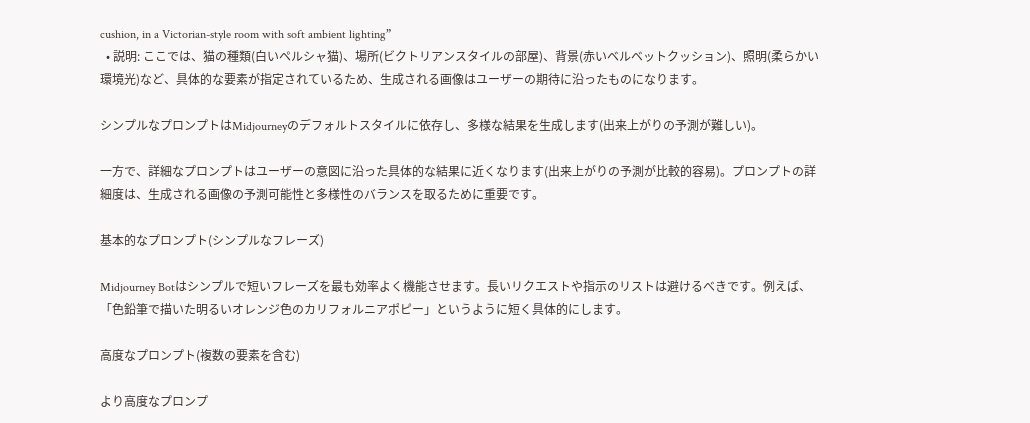cushion, in a Victorian-style room with soft ambient lighting”
  • 説明: ここでは、猫の種類(白いペルシャ猫)、場所(ビクトリアンスタイルの部屋)、背景(赤いベルベットクッション)、照明(柔らかい環境光)など、具体的な要素が指定されているため、生成される画像はユーザーの期待に沿ったものになります。

シンプルなプロンプトはMidjourneyのデフォルトスタイルに依存し、多様な結果を生成します(出来上がりの予測が難しい)。

一方で、詳細なプロンプトはユーザーの意図に沿った具体的な結果に近くなります(出来上がりの予測が比較的容易)。プロンプトの詳細度は、生成される画像の予測可能性と多様性のバランスを取るために重要です。

基本的なプロンプト(シンプルなフレーズ)

Midjourney Botはシンプルで短いフレーズを最も効率よく機能させます。長いリクエストや指示のリストは避けるべきです。例えば、「色鉛筆で描いた明るいオレンジ色のカリフォルニアポピー」というように短く具体的にします。

高度なプロンプト(複数の要素を含む)

より高度なプロンプ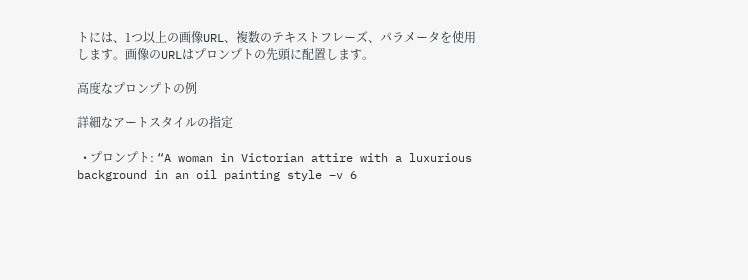トには、1つ以上の画像URL、複数のテキストフレーズ、パラメータを使用します。画像のURLはプロンプトの先頭に配置します。

高度なプロンプトの例

詳細なアートスタイルの指定

  • プロンプト: “A woman in Victorian attire with a luxurious background in an oil painting style –v 6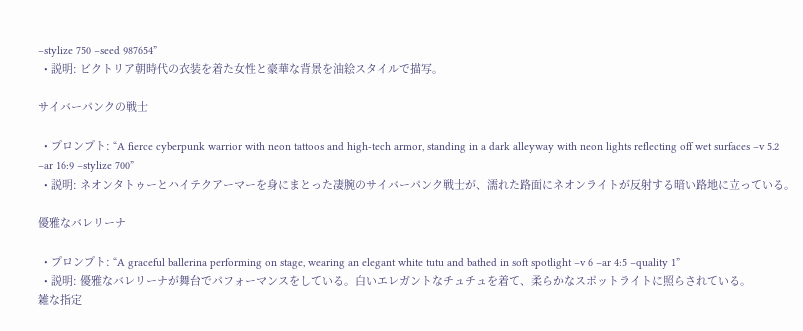–stylize 750 –seed 987654”
  • 説明: ビクトリア朝時代の衣装を着た女性と豪華な背景を油絵スタイルで描写。

サイバーパンクの戦士

  • プロンプト: “A fierce cyberpunk warrior with neon tattoos and high-tech armor, standing in a dark alleyway with neon lights reflecting off wet surfaces –v 5.2 –ar 16:9 –stylize 700”
  • 説明: ネオンタトゥーとハイテクアーマーを身にまとった凄腕のサイバーパンク戦士が、濡れた路面にネオンライトが反射する暗い路地に立っている。

優雅なバレリーナ

  • プロンプト: “A graceful ballerina performing on stage, wearing an elegant white tutu and bathed in soft spotlight –v 6 –ar 4:5 –quality 1”
  • 説明: 優雅なバレリーナが舞台でパフォーマンスをしている。白いエレガントなチュチュを着て、柔らかなスポットライトに照らされている。
雑な指定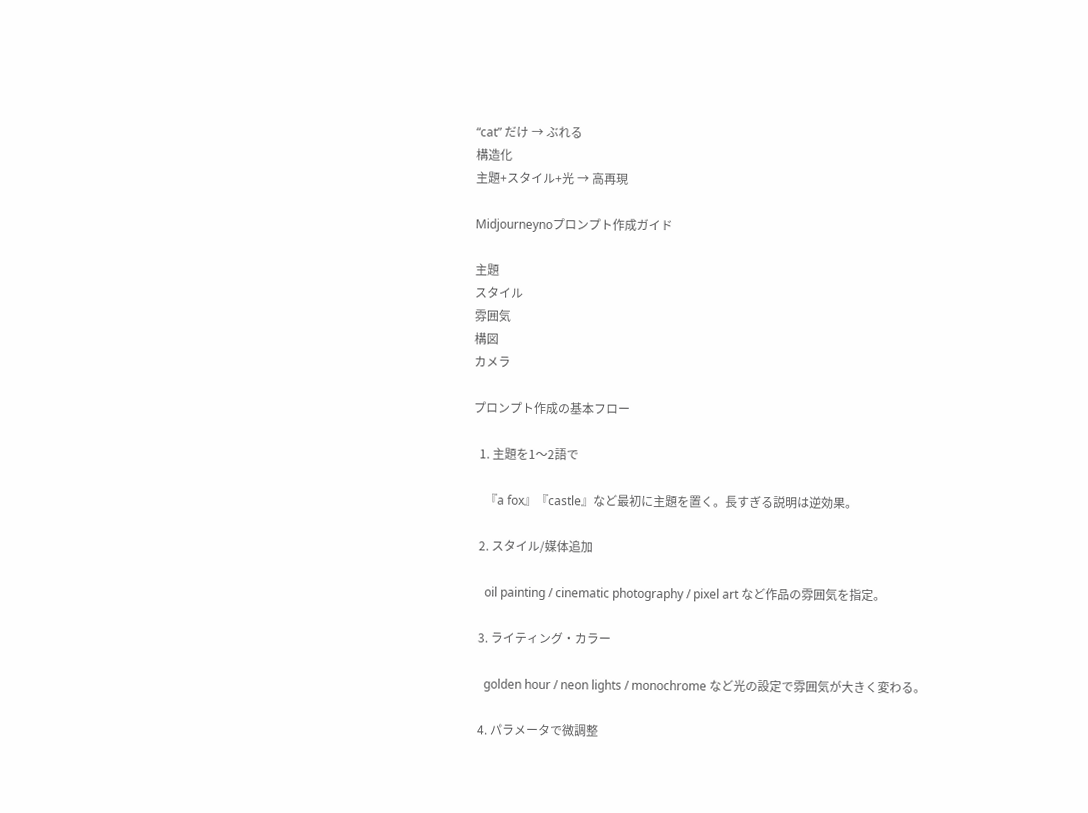“cat” だけ → ぶれる
構造化
主題+スタイル+光 → 高再現

Midjourneynoプロンプト作成ガイド

主題
スタイル
雰囲気
構図
カメラ

プロンプト作成の基本フロー

  1. 主題を1〜2語で

    『a fox』『castle』など最初に主題を置く。長すぎる説明は逆効果。

  2. スタイル/媒体追加

    oil painting / cinematic photography / pixel art など作品の雰囲気を指定。

  3. ライティング・カラー

    golden hour / neon lights / monochrome など光の設定で雰囲気が大きく変わる。

  4. パラメータで微調整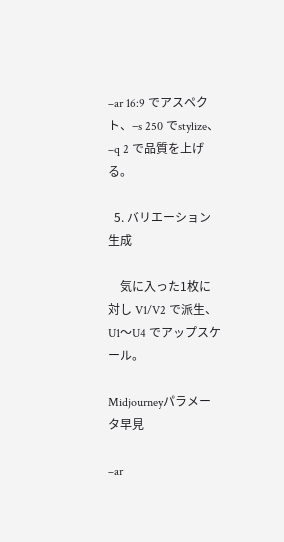–ar 16:9 でアスペクト、–s 250 でstylize、–q 2 で品質を上げる。

  5. バリエーション生成

    気に入った1枚に対し V1/V2 で派生、U1〜U4 でアップスケール。

Midjourneyパラメータ早見

–ar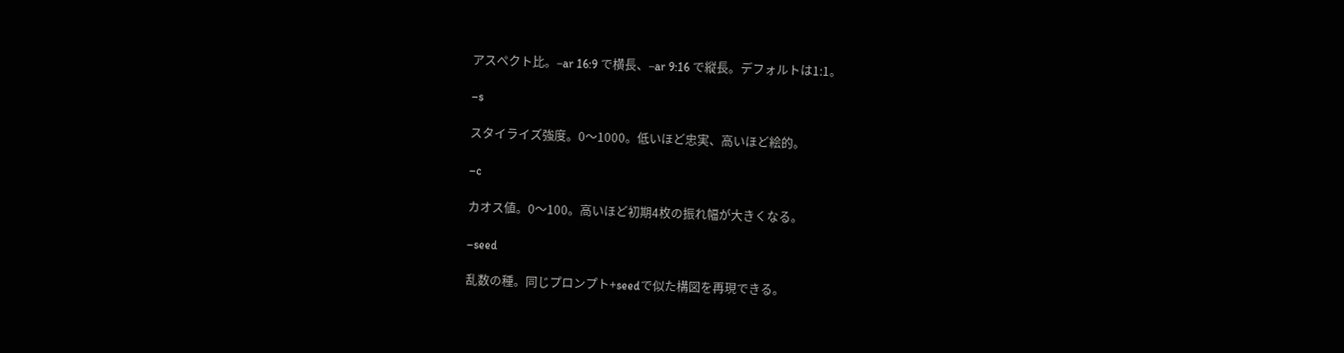アスペクト比。–ar 16:9 で横長、–ar 9:16 で縦長。デフォルトは1:1。

–s

スタイライズ強度。0〜1000。低いほど忠実、高いほど絵的。

–c

カオス値。0〜100。高いほど初期4枚の振れ幅が大きくなる。

–seed

乱数の種。同じプロンプト+seedで似た構図を再現できる。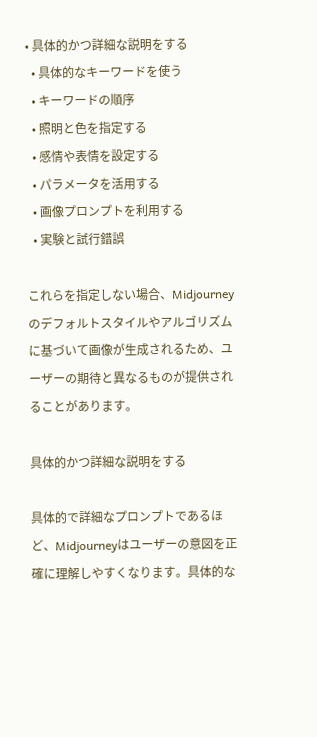• 具体的かつ詳細な説明をする
  • 具体的なキーワードを使う
  • キーワードの順序
  • 照明と色を指定する
  • 感情や表情を設定する
  • パラメータを活用する
  • 画像プロンプトを利用する
  • 実験と試行錯誤

これらを指定しない場合、Midjourneyのデフォルトスタイルやアルゴリズムに基づいて画像が生成されるため、ユーザーの期待と異なるものが提供されることがあります。

具体的かつ詳細な説明をする

具体的で詳細なプロンプトであるほど、Midjourneyはユーザーの意図を正確に理解しやすくなります。具体的な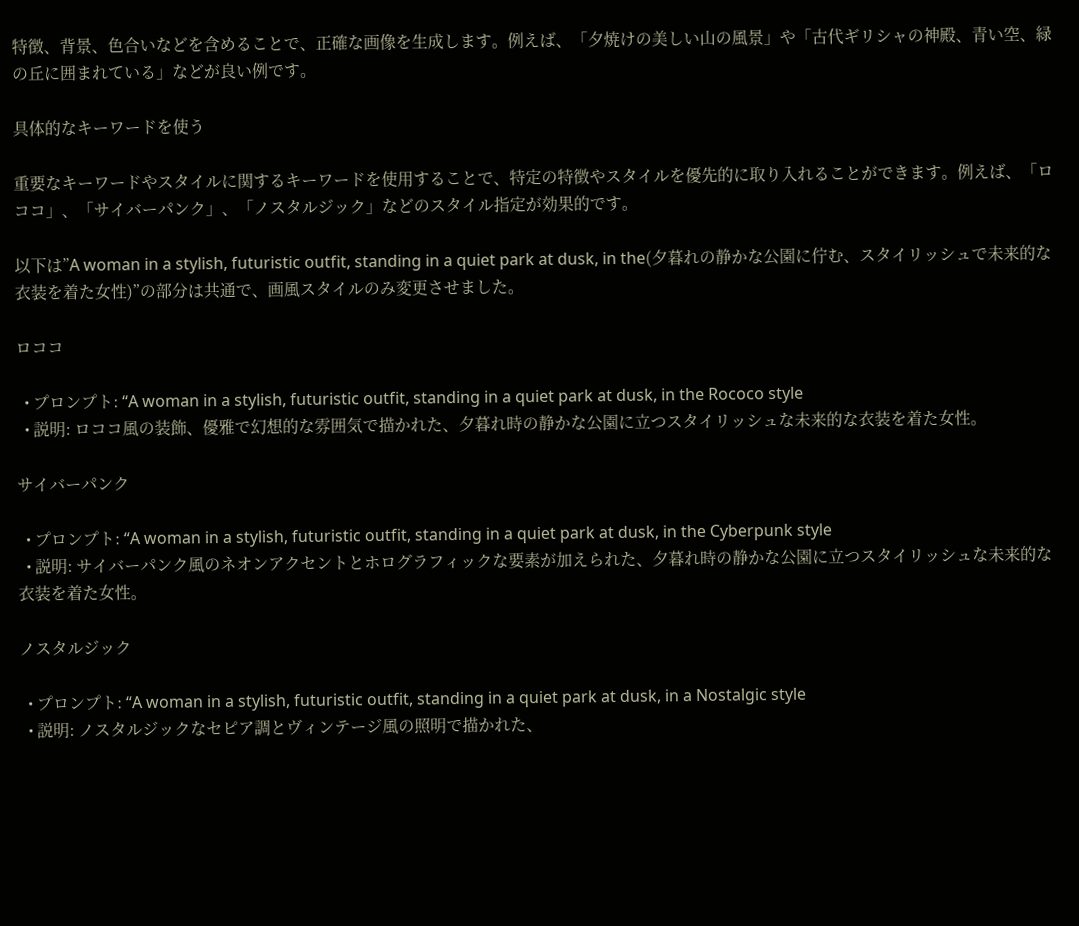特徴、背景、色合いなどを含めることで、正確な画像を生成します。例えば、「夕焼けの美しい山の風景」や「古代ギリシャの神殿、青い空、緑の丘に囲まれている」などが良い例です。

具体的なキーワードを使う

重要なキーワードやスタイルに関するキーワードを使用することで、特定の特徴やスタイルを優先的に取り入れることができます。例えば、「ロココ」、「サイバーパンク」、「ノスタルジック」などのスタイル指定が効果的です。

以下は”A woman in a stylish, futuristic outfit, standing in a quiet park at dusk, in the(夕暮れの静かな公園に佇む、スタイリッシュで未来的な衣装を着た女性)”の部分は共通で、画風スタイルのみ変更させました。

ロココ

  • プロンプト: “A woman in a stylish, futuristic outfit, standing in a quiet park at dusk, in the Rococo style
  • 説明: ロココ風の装飾、優雅で幻想的な雰囲気で描かれた、夕暮れ時の静かな公園に立つスタイリッシュな未来的な衣装を着た女性。

サイバーパンク

  • プロンプト: “A woman in a stylish, futuristic outfit, standing in a quiet park at dusk, in the Cyberpunk style
  • 説明: サイバーパンク風のネオンアクセントとホログラフィックな要素が加えられた、夕暮れ時の静かな公園に立つスタイリッシュな未来的な衣装を着た女性。

ノスタルジック

  • プロンプト: “A woman in a stylish, futuristic outfit, standing in a quiet park at dusk, in a Nostalgic style
  • 説明: ノスタルジックなセピア調とヴィンテージ風の照明で描かれた、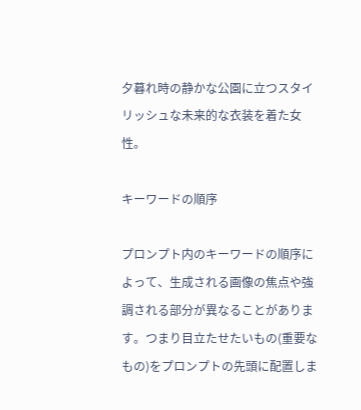夕暮れ時の静かな公園に立つスタイリッシュな未来的な衣装を着た女性。

キーワードの順序

プロンプト内のキーワードの順序によって、生成される画像の焦点や強調される部分が異なることがあります。つまり目立たせたいもの(重要なもの)をプロンプトの先頭に配置しま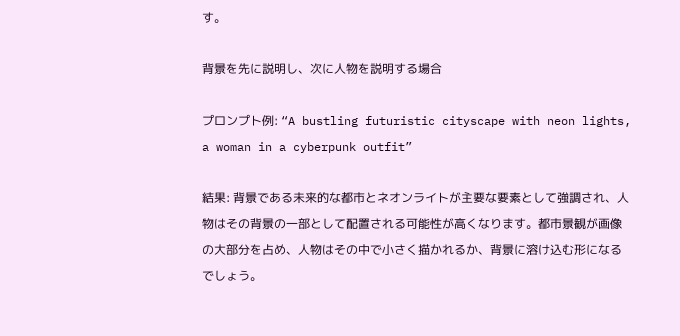す。

背景を先に説明し、次に人物を説明する場合

プロンプト例: “A bustling futuristic cityscape with neon lights, a woman in a cyberpunk outfit”

結果: 背景である未来的な都市とネオンライトが主要な要素として強調され、人物はその背景の一部として配置される可能性が高くなります。都市景観が画像の大部分を占め、人物はその中で小さく描かれるか、背景に溶け込む形になるでしょう。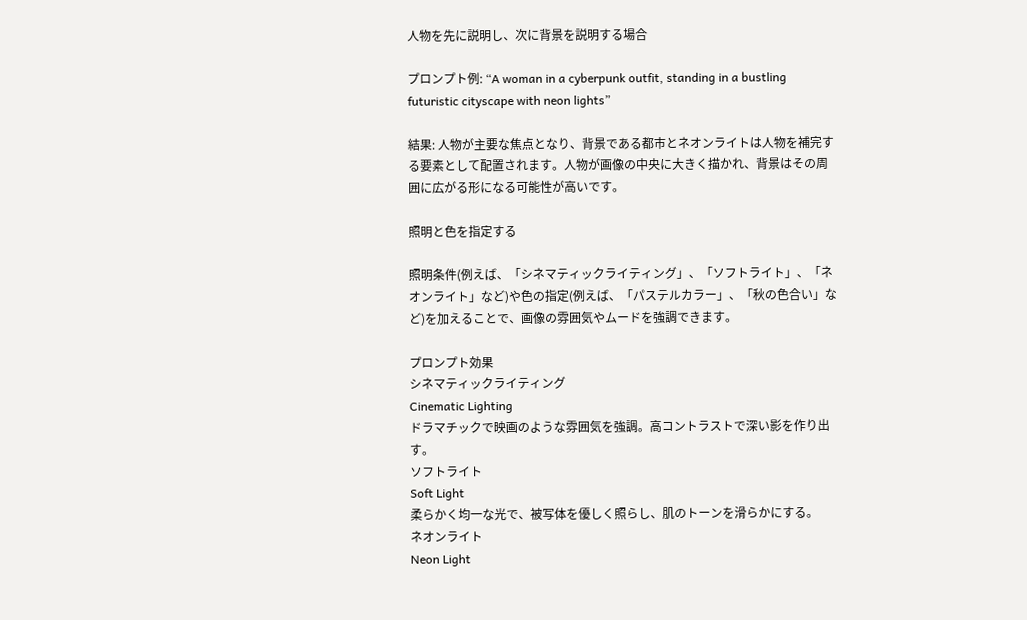人物を先に説明し、次に背景を説明する場合

プロンプト例: “A woman in a cyberpunk outfit, standing in a bustling futuristic cityscape with neon lights”

結果: 人物が主要な焦点となり、背景である都市とネオンライトは人物を補完する要素として配置されます。人物が画像の中央に大きく描かれ、背景はその周囲に広がる形になる可能性が高いです。

照明と色を指定する

照明条件(例えば、「シネマティックライティング」、「ソフトライト」、「ネオンライト」など)や色の指定(例えば、「パステルカラー」、「秋の色合い」など)を加えることで、画像の雰囲気やムードを強調できます。

プロンプト効果
シネマティックライティング
Cinematic Lighting
ドラマチックで映画のような雰囲気を強調。高コントラストで深い影を作り出す。
ソフトライト
Soft Light
柔らかく均一な光で、被写体を優しく照らし、肌のトーンを滑らかにする。
ネオンライト
Neon Light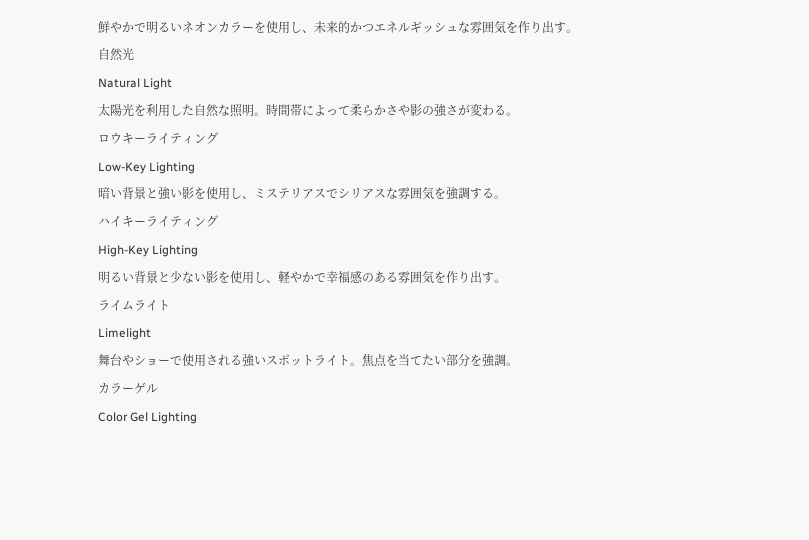鮮やかで明るいネオンカラーを使用し、未来的かつエネルギッシュな雰囲気を作り出す。
自然光
Natural Light
太陽光を利用した自然な照明。時間帯によって柔らかさや影の強さが変わる。
ロウキーライティング
Low-Key Lighting
暗い背景と強い影を使用し、ミステリアスでシリアスな雰囲気を強調する。
ハイキーライティング
High-Key Lighting
明るい背景と少ない影を使用し、軽やかで幸福感のある雰囲気を作り出す。
ライムライト
Limelight
舞台やショーで使用される強いスポットライト。焦点を当てたい部分を強調。
カラーゲル
Color Gel Lighting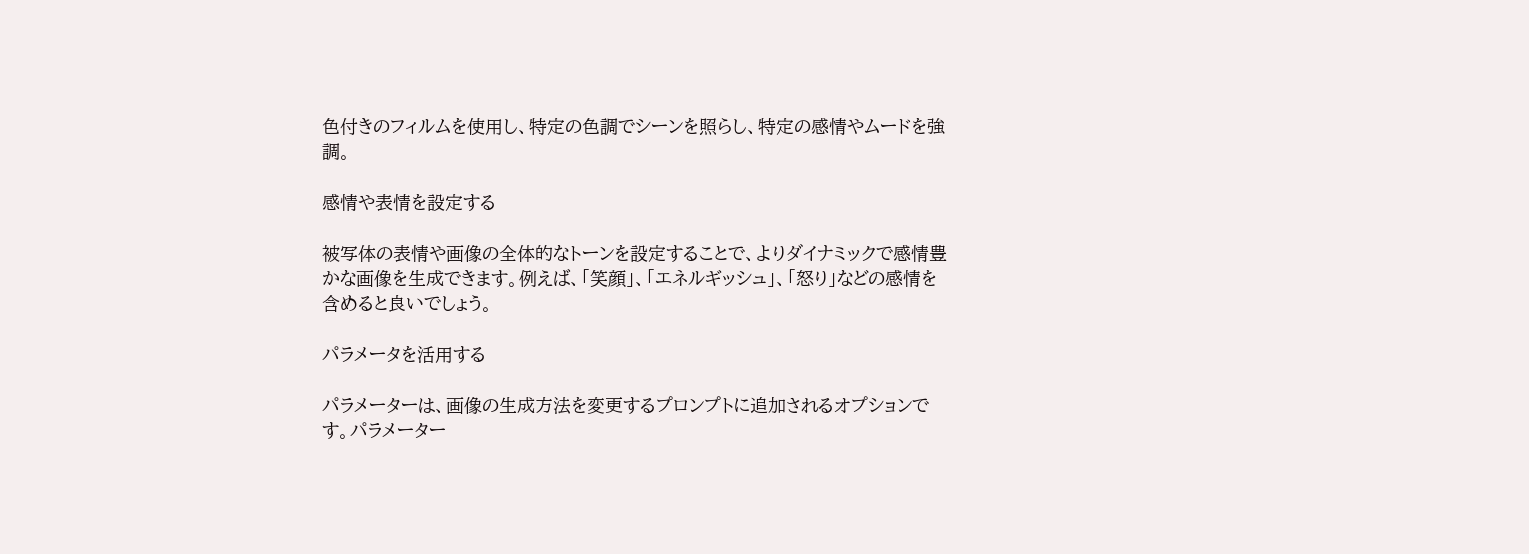色付きのフィルムを使用し、特定の色調でシーンを照らし、特定の感情やムードを強調。

感情や表情を設定する

被写体の表情や画像の全体的なトーンを設定することで、よりダイナミックで感情豊かな画像を生成できます。例えば、「笑顔」、「エネルギッシュ」、「怒り」などの感情を含めると良いでしょう。

パラメータを活用する

パラメーターは、画像の生成方法を変更するプロンプトに追加されるオプションです。パラメーター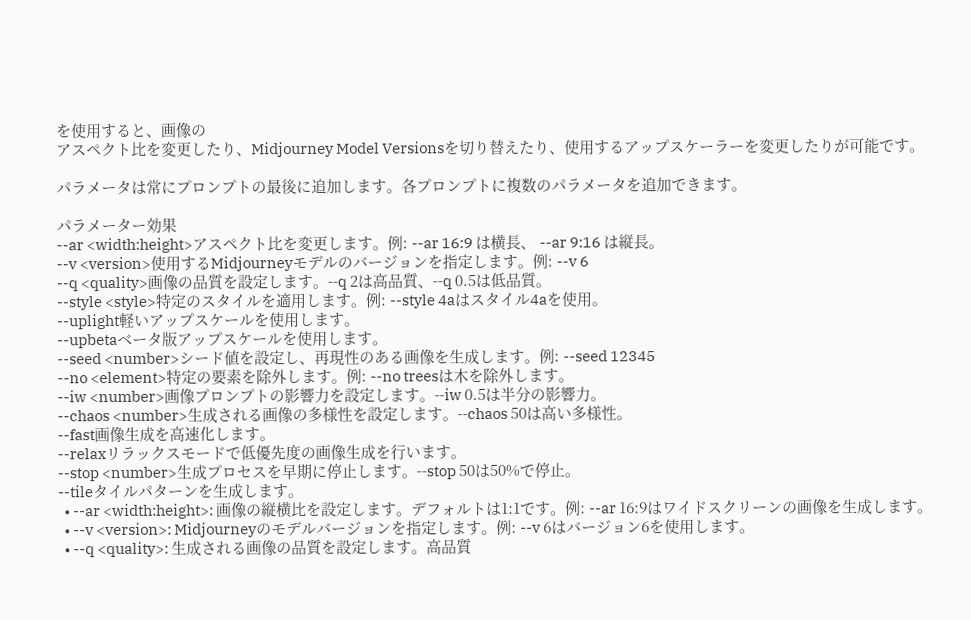を使用すると、画像の
アスペクト比を変更したり、Midjourney Model Versionsを切り替えたり、使用するアップスケーラーを変更したりが可能です。

パラメータは常にプロンプトの最後に追加します。各プロンプトに複数のパラメータを追加できます。

パラメーター効果
--ar <width:height>アスペクト比を変更します。例: --ar 16:9 は横長、 --ar 9:16 は縦長。
--v <version>使用するMidjourneyモデルのバージョンを指定します。例: --v 6
--q <quality>画像の品質を設定します。--q 2は高品質、--q 0.5は低品質。
--style <style>特定のスタイルを適用します。例: --style 4aはスタイル4aを使用。
--uplight軽いアップスケールを使用します。
--upbetaベータ版アップスケールを使用します。
--seed <number>シード値を設定し、再現性のある画像を生成します。例: --seed 12345
--no <element>特定の要素を除外します。例: --no treesは木を除外します。
--iw <number>画像プロンプトの影響力を設定します。--iw 0.5は半分の影響力。
--chaos <number>生成される画像の多様性を設定します。--chaos 50は高い多様性。
--fast画像生成を高速化します。
--relaxリラックスモードで低優先度の画像生成を行います。
--stop <number>生成プロセスを早期に停止します。--stop 50は50%で停止。
--tileタイルパターンを生成します。
  • --ar <width:height>: 画像の縦横比を設定します。デフォルトは1:1です。例: --ar 16:9はワイドスクリーンの画像を生成します。
  • --v <version>: Midjourneyのモデルバージョンを指定します。例: --v 6はバージョン6を使用します。
  • --q <quality>: 生成される画像の品質を設定します。高品質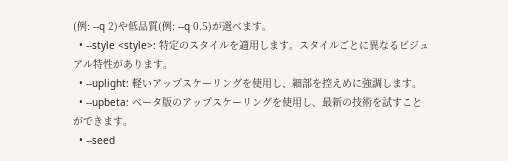(例: --q 2)や低品質(例: --q 0.5)が選べます。
  • --style <style>: 特定のスタイルを適用します。スタイルごとに異なるビジュアル特性があります。
  • --uplight: 軽いアップスケーリングを使用し、細部を控えめに強調します。
  • --upbeta: ベータ版のアップスケーリングを使用し、最新の技術を試すことができます。
  • --seed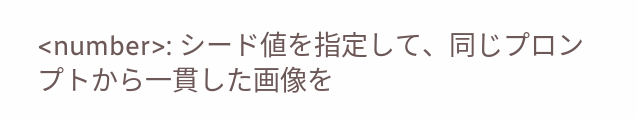<number>: シード値を指定して、同じプロンプトから一貫した画像を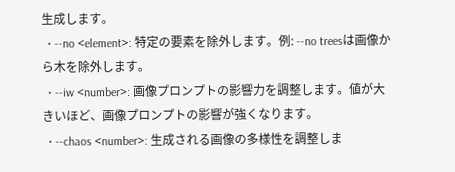生成します。
  • --no <element>: 特定の要素を除外します。例: --no treesは画像から木を除外します。
  • --iw <number>: 画像プロンプトの影響力を調整します。値が大きいほど、画像プロンプトの影響が強くなります。
  • --chaos <number>: 生成される画像の多様性を調整しま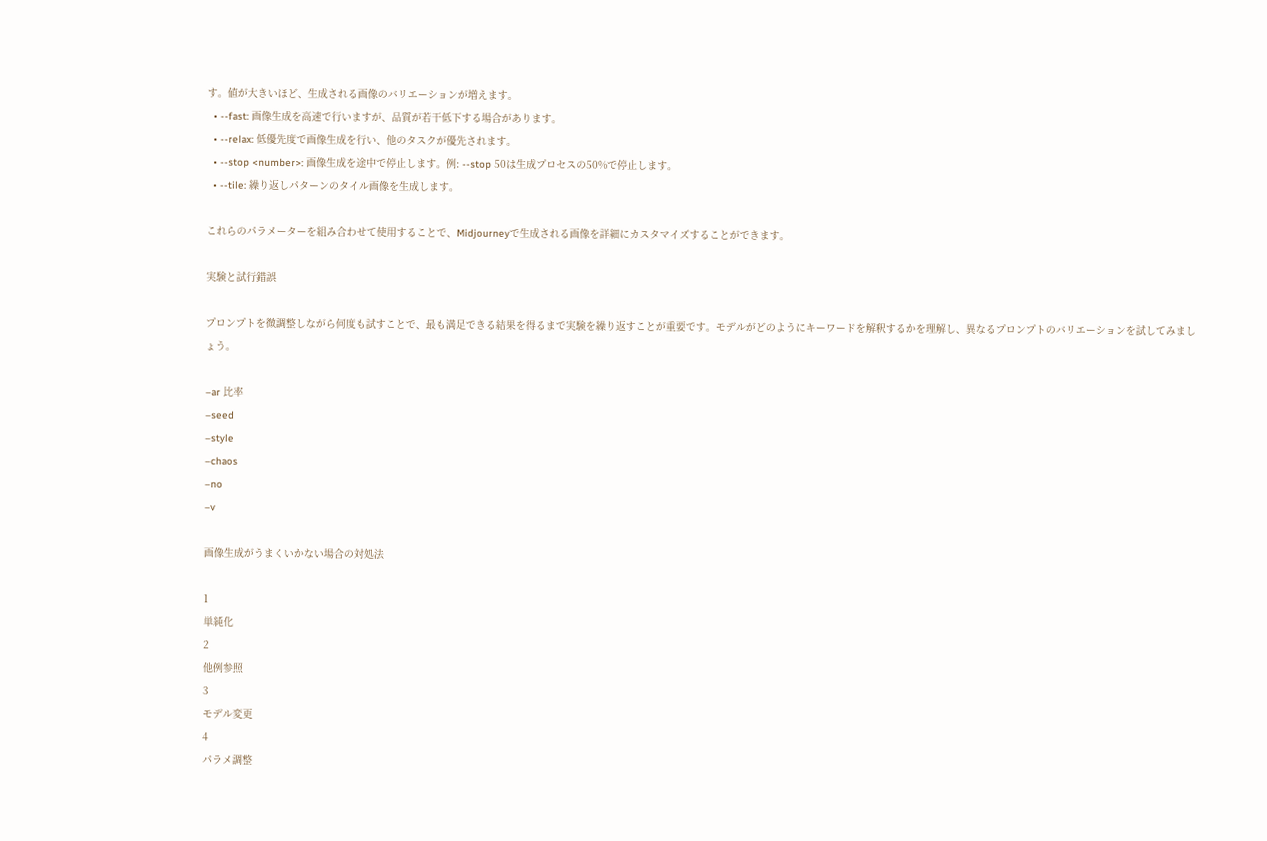す。値が大きいほど、生成される画像のバリエーションが増えます。
  • --fast: 画像生成を高速で行いますが、品質が若干低下する場合があります。
  • --relax: 低優先度で画像生成を行い、他のタスクが優先されます。
  • --stop <number>: 画像生成を途中で停止します。例: --stop 50は生成プロセスの50%で停止します。
  • --tile: 繰り返しパターンのタイル画像を生成します。

これらのパラメーターを組み合わせて使用することで、Midjourneyで生成される画像を詳細にカスタマイズすることができます。

実験と試行錯誤

プロンプトを微調整しながら何度も試すことで、最も満足できる結果を得るまで実験を繰り返すことが重要です。モデルがどのようにキーワードを解釈するかを理解し、異なるプロンプトのバリエーションを試してみましょう。

–ar 比率
–seed
–style
–chaos
–no
–v

画像生成がうまくいかない場合の対処法

1
単純化
2
他例参照
3
モデル変更
4
パラメ調整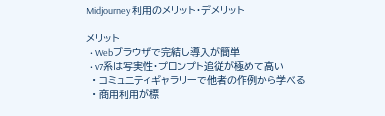Midjourney 利用のメリット・デメリット

メリット
  • Webブラウザで完結し導入が簡単
  • v7系は写実性・プロンプト追従が極めて高い
  • コミュニティギャラリーで他者の作例から学べる
  • 商用利用が標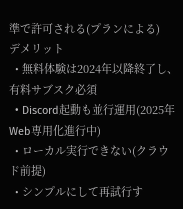準で許可される(プランによる)
デメリット
  • 無料体験は2024年以降終了し、有料サブスク必須
  • Discord起動も並行運用(2025年Web専用化進行中)
  • ローカル実行できない(クラウド前提)
  • シンプルにして再試行す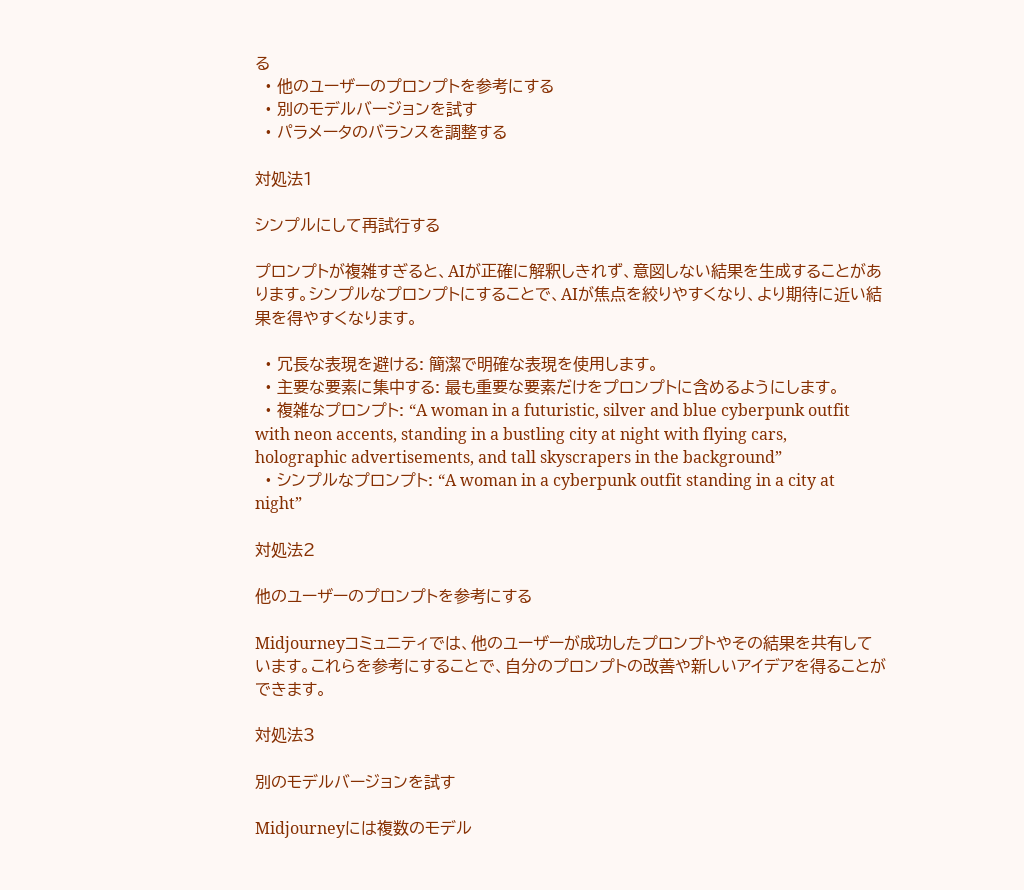る
  • 他のユーザーのプロンプトを参考にする
  • 別のモデルバージョンを試す
  • パラメータのバランスを調整する

対処法1

シンプルにして再試行する

プロンプトが複雑すぎると、AIが正確に解釈しきれず、意図しない結果を生成することがあります。シンプルなプロンプトにすることで、AIが焦点を絞りやすくなり、より期待に近い結果を得やすくなります。

  • 冗長な表現を避ける: 簡潔で明確な表現を使用します。
  • 主要な要素に集中する: 最も重要な要素だけをプロンプトに含めるようにします。
  • 複雑なプロンプト: “A woman in a futuristic, silver and blue cyberpunk outfit with neon accents, standing in a bustling city at night with flying cars, holographic advertisements, and tall skyscrapers in the background”
  • シンプルなプロンプト: “A woman in a cyberpunk outfit standing in a city at night”

対処法2

他のユーザーのプロンプトを参考にする

Midjourneyコミュニティでは、他のユーザーが成功したプロンプトやその結果を共有しています。これらを参考にすることで、自分のプロンプトの改善や新しいアイデアを得ることができます。

対処法3

別のモデルバージョンを試す

Midjourneyには複数のモデル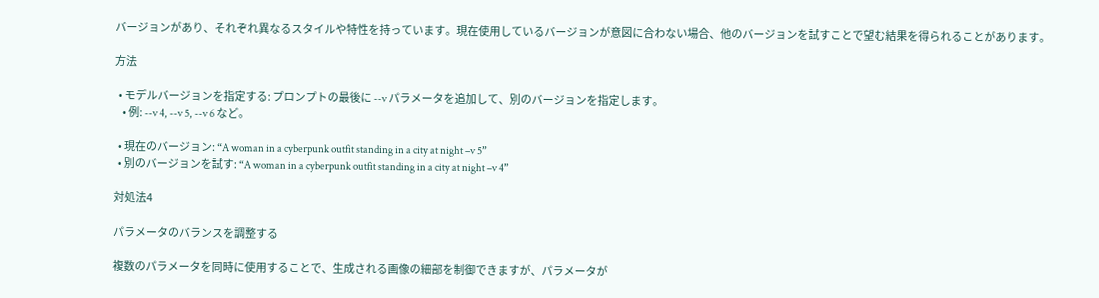バージョンがあり、それぞれ異なるスタイルや特性を持っています。現在使用しているバージョンが意図に合わない場合、他のバージョンを試すことで望む結果を得られることがあります。

方法

  • モデルバージョンを指定する: プロンプトの最後に --v パラメータを追加して、別のバージョンを指定します。
    • 例: --v 4, --v 5, --v 6 など。

  • 現在のバージョン: “A woman in a cyberpunk outfit standing in a city at night –v 5”
  • 別のバージョンを試す: “A woman in a cyberpunk outfit standing in a city at night –v 4”

対処法4

パラメータのバランスを調整する

複数のパラメータを同時に使用することで、生成される画像の細部を制御できますが、パラメータが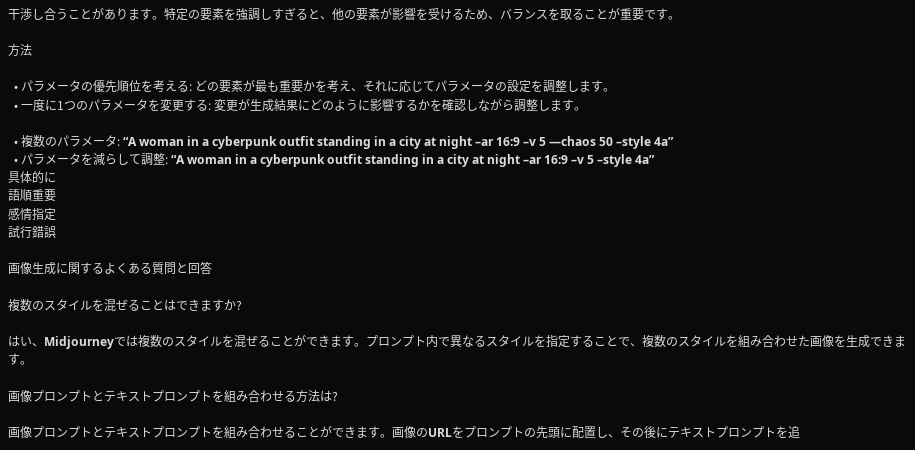干渉し合うことがあります。特定の要素を強調しすぎると、他の要素が影響を受けるため、バランスを取ることが重要です。

方法

  • パラメータの優先順位を考える: どの要素が最も重要かを考え、それに応じてパラメータの設定を調整します。
  • 一度に1つのパラメータを変更する: 変更が生成結果にどのように影響するかを確認しながら調整します。

  • 複数のパラメータ: “A woman in a cyberpunk outfit standing in a city at night –ar 16:9 –v 5 —chaos 50 –style 4a”
  • パラメータを減らして調整: “A woman in a cyberpunk outfit standing in a city at night –ar 16:9 –v 5 –style 4a”
具体的に
語順重要
感情指定
試行錯誤

画像生成に関するよくある質問と回答

複数のスタイルを混ぜることはできますか?

はい、Midjourneyでは複数のスタイルを混ぜることができます。プロンプト内で異なるスタイルを指定することで、複数のスタイルを組み合わせた画像を生成できます。

画像プロンプトとテキストプロンプトを組み合わせる方法は?

画像プロンプトとテキストプロンプトを組み合わせることができます。画像のURLをプロンプトの先頭に配置し、その後にテキストプロンプトを追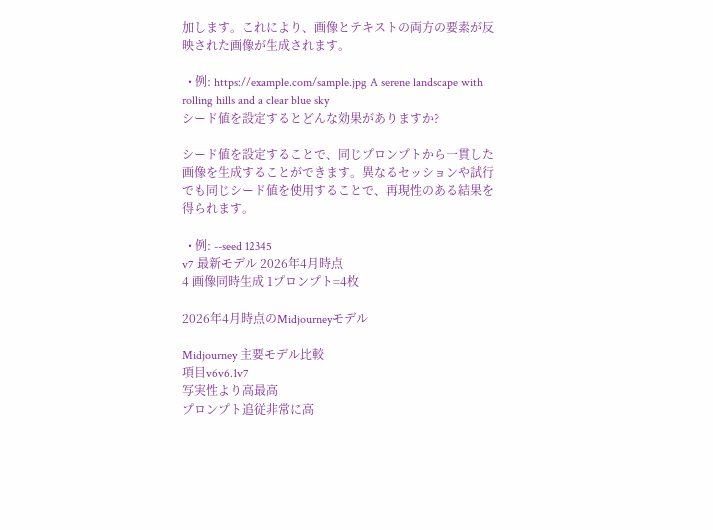加します。これにより、画像とテキストの両方の要素が反映された画像が生成されます。

  • 例: https://example.com/sample.jpg A serene landscape with rolling hills and a clear blue sky
シード値を設定するとどんな効果がありますか?

シード値を設定することで、同じプロンプトから一貫した画像を生成することができます。異なるセッションや試行でも同じシード値を使用することで、再現性のある結果を得られます。

  • 例: --seed 12345
v7 最新モデル 2026年4月時点
4 画像同時生成 1プロンプト=4枚

2026年4月時点のMidjourneyモデル

Midjourney 主要モデル比較
項目v6v6.1v7
写実性より高最高
プロンプト追従非常に高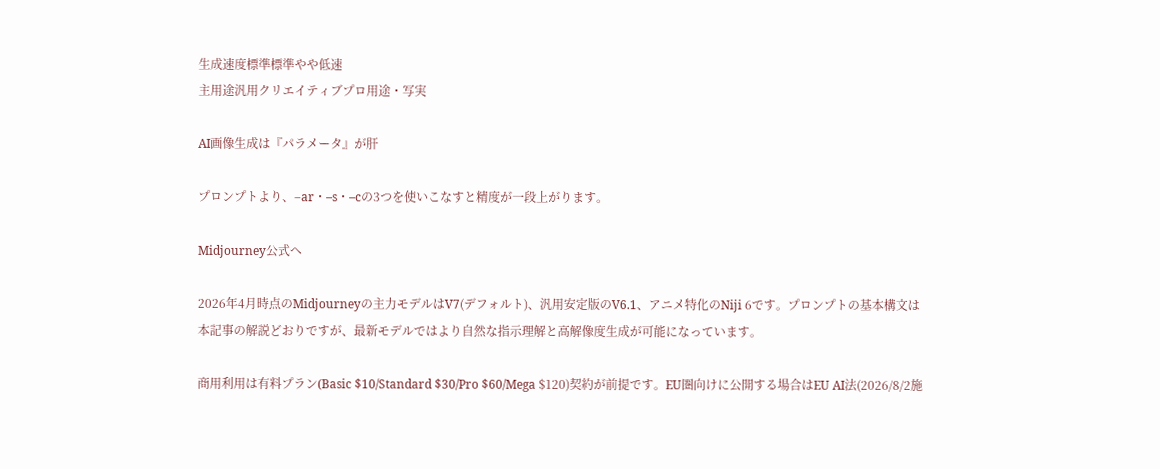生成速度標準標準やや低速
主用途汎用クリエイティブプロ用途・写実

AI画像生成は『パラメータ』が肝

プロンプトより、–ar・–s・–cの3つを使いこなすと精度が一段上がります。

Midjourney公式へ

2026年4月時点のMidjourneyの主力モデルはV7(デフォルト)、汎用安定版のV6.1、アニメ特化のNiji 6です。プロンプトの基本構文は本記事の解説どおりですが、最新モデルではより自然な指示理解と高解像度生成が可能になっています。

商用利用は有料プラン(Basic $10/Standard $30/Pro $60/Mega $120)契約が前提です。EU圏向けに公開する場合はEU AI法(2026/8/2施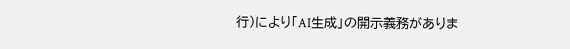行)により「AI生成」の開示義務がありま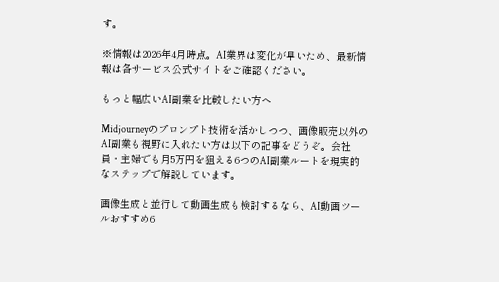す。

※情報は2026年4月時点。AI業界は変化が早いため、最新情報は各サービス公式サイトをご確認ください。

もっと幅広いAI副業を比較したい方へ

Midjourneyのプロンプト技術を活かしつつ、画像販売以外のAI副業も視野に入れたい方は以下の記事をどうぞ。会社員・主婦でも月5万円を狙える6つのAI副業ルートを現実的なステップで解説しています。

画像生成と並行して動画生成も検討するなら、AI動画ツールおすすめ6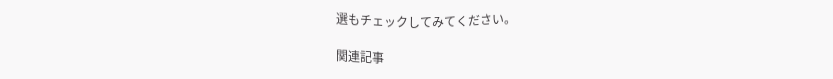選もチェックしてみてください。

関連記事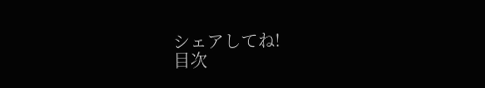シェアしてね!
目次